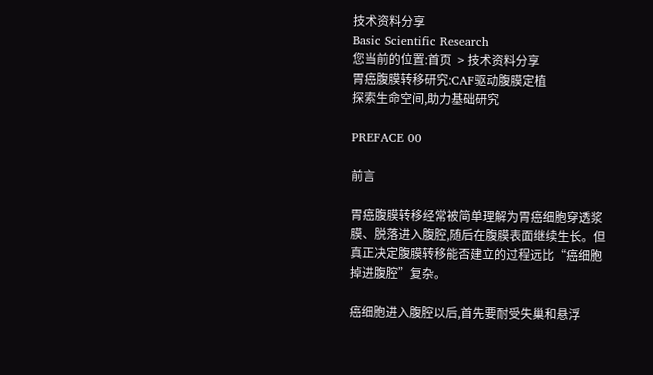技术资料分享
Basic Scientific Research
您当前的位置:首页  > 技术资料分享
胃癌腹膜转移研究:CAF驱动腹膜定植
探索生命空间,助力基础研究

PREFACE 00

前言

胃癌腹膜转移经常被简单理解为胃癌细胞穿透浆膜、脱落进入腹腔,随后在腹膜表面继续生长。但真正决定腹膜转移能否建立的过程远比“癌细胞掉进腹腔”复杂。

癌细胞进入腹腔以后,首先要耐受失巢和悬浮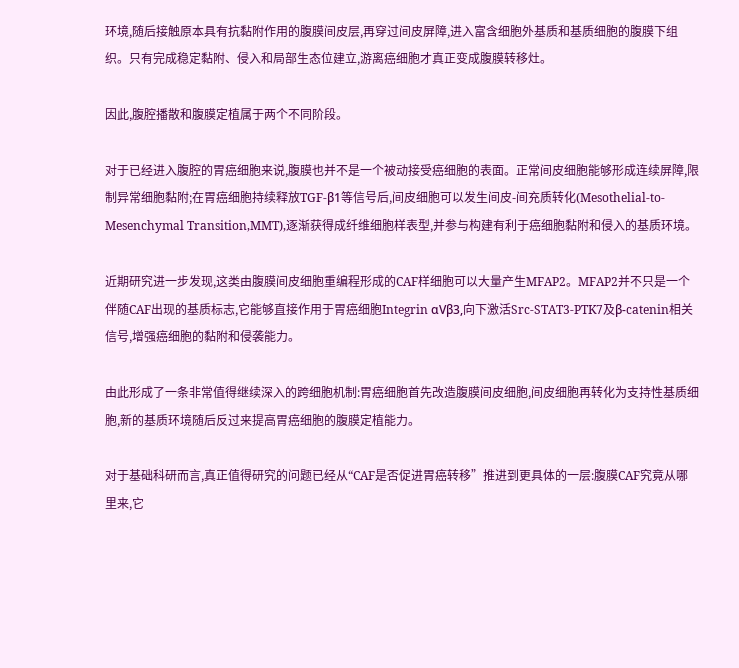环境,随后接触原本具有抗黏附作用的腹膜间皮层,再穿过间皮屏障,进入富含细胞外基质和基质细胞的腹膜下组织。只有完成稳定黏附、侵入和局部生态位建立,游离癌细胞才真正变成腹膜转移灶。

因此,腹腔播散和腹膜定植属于两个不同阶段。

对于已经进入腹腔的胃癌细胞来说,腹膜也并不是一个被动接受癌细胞的表面。正常间皮细胞能够形成连续屏障,限制异常细胞黏附;在胃癌细胞持续释放TGF-β1等信号后,间皮细胞可以发生间皮-间充质转化(Mesothelial-to-Mesenchymal Transition,MMT),逐渐获得成纤维细胞样表型,并参与构建有利于癌细胞黏附和侵入的基质环境。

近期研究进一步发现,这类由腹膜间皮细胞重编程形成的CAF样细胞可以大量产生MFAP2。MFAP2并不只是一个伴随CAF出现的基质标志,它能够直接作用于胃癌细胞Integrin αVβ3,向下激活Src-STAT3-PTK7及β-catenin相关信号,增强癌细胞的黏附和侵袭能力。

由此形成了一条非常值得继续深入的跨细胞机制:胃癌细胞首先改造腹膜间皮细胞,间皮细胞再转化为支持性基质细胞,新的基质环境随后反过来提高胃癌细胞的腹膜定植能力。

对于基础科研而言,真正值得研究的问题已经从“CAF是否促进胃癌转移”推进到更具体的一层:腹膜CAF究竟从哪里来,它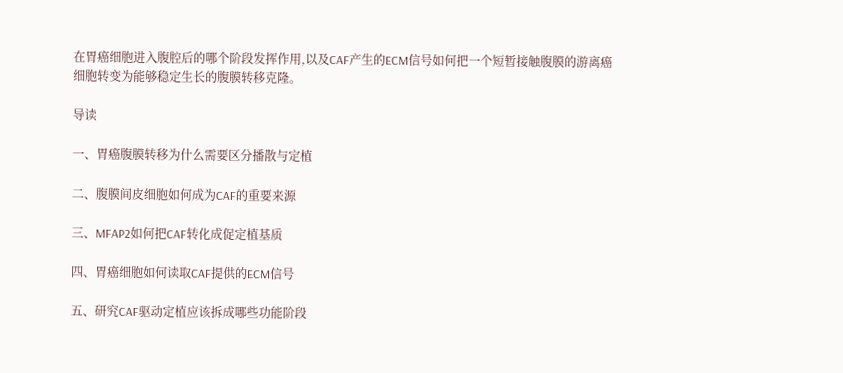在胃癌细胞进入腹腔后的哪个阶段发挥作用,以及CAF产生的ECM信号如何把一个短暂接触腹膜的游离癌细胞转变为能够稳定生长的腹膜转移克隆。

导读

一、胃癌腹膜转移为什么需要区分播散与定植

二、腹膜间皮细胞如何成为CAF的重要来源

三、MFAP2如何把CAF转化成促定植基质

四、胃癌细胞如何读取CAF提供的ECM信号

五、研究CAF驱动定植应该拆成哪些功能阶段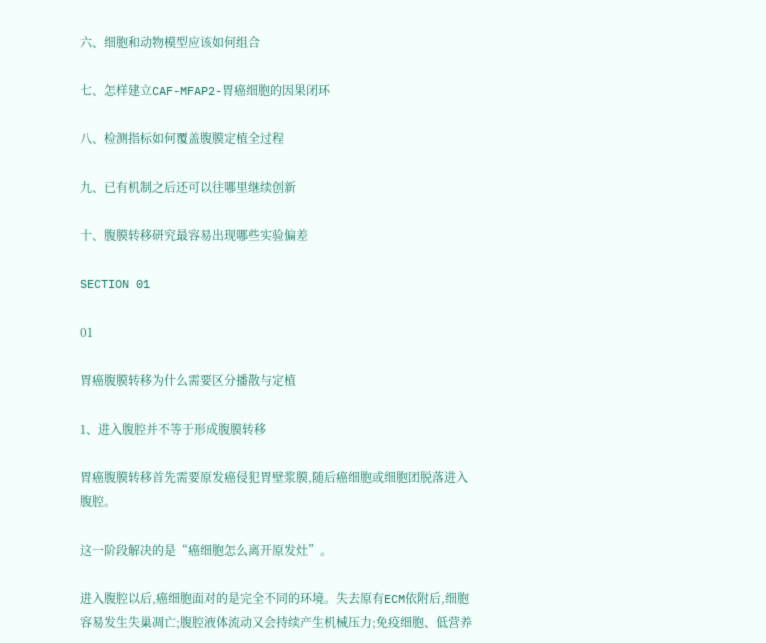六、细胞和动物模型应该如何组合

七、怎样建立CAF-MFAP2-胃癌细胞的因果闭环

八、检测指标如何覆盖腹膜定植全过程

九、已有机制之后还可以往哪里继续创新

十、腹膜转移研究最容易出现哪些实验偏差

SECTION 01

01

胃癌腹膜转移为什么需要区分播散与定植

1、进入腹腔并不等于形成腹膜转移

胃癌腹膜转移首先需要原发癌侵犯胃壁浆膜,随后癌细胞或细胞团脱落进入腹腔。

这一阶段解决的是“癌细胞怎么离开原发灶”。

进入腹腔以后,癌细胞面对的是完全不同的环境。失去原有ECM依附后,细胞容易发生失巢凋亡;腹腔液体流动又会持续产生机械压力;免疫细胞、低营养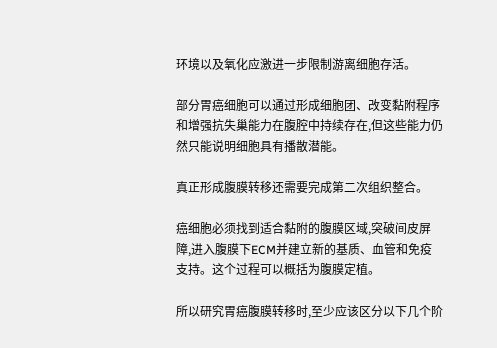环境以及氧化应激进一步限制游离细胞存活。

部分胃癌细胞可以通过形成细胞团、改变黏附程序和增强抗失巢能力在腹腔中持续存在,但这些能力仍然只能说明细胞具有播散潜能。

真正形成腹膜转移还需要完成第二次组织整合。

癌细胞必须找到适合黏附的腹膜区域,突破间皮屏障,进入腹膜下ECM并建立新的基质、血管和免疫支持。这个过程可以概括为腹膜定植。

所以研究胃癌腹膜转移时,至少应该区分以下几个阶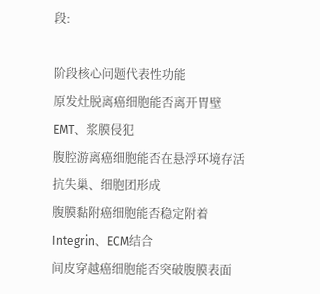段:

阶段核心问题代表性功能
原发灶脱离癌细胞能否离开胃壁EMT、浆膜侵犯
腹腔游离癌细胞能否在悬浮环境存活抗失巢、细胞团形成
腹膜黏附癌细胞能否稳定附着Integrin、ECM结合
间皮穿越癌细胞能否突破腹膜表面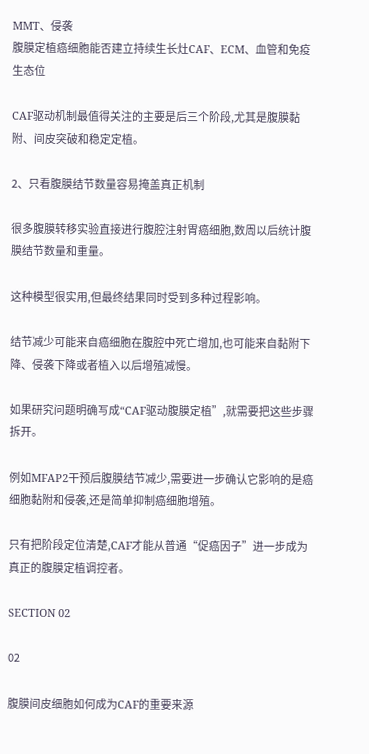MMT、侵袭
腹膜定植癌细胞能否建立持续生长灶CAF、ECM、血管和免疫生态位

CAF驱动机制最值得关注的主要是后三个阶段,尤其是腹膜黏附、间皮突破和稳定定植。

2、只看腹膜结节数量容易掩盖真正机制

很多腹膜转移实验直接进行腹腔注射胃癌细胞,数周以后统计腹膜结节数量和重量。

这种模型很实用,但最终结果同时受到多种过程影响。

结节减少可能来自癌细胞在腹腔中死亡增加,也可能来自黏附下降、侵袭下降或者植入以后增殖减慢。

如果研究问题明确写成“CAF驱动腹膜定植”,就需要把这些步骤拆开。

例如MFAP2干预后腹膜结节减少,需要进一步确认它影响的是癌细胞黏附和侵袭,还是简单抑制癌细胞增殖。

只有把阶段定位清楚,CAF才能从普通“促癌因子”进一步成为真正的腹膜定植调控者。

SECTION 02

02

腹膜间皮细胞如何成为CAF的重要来源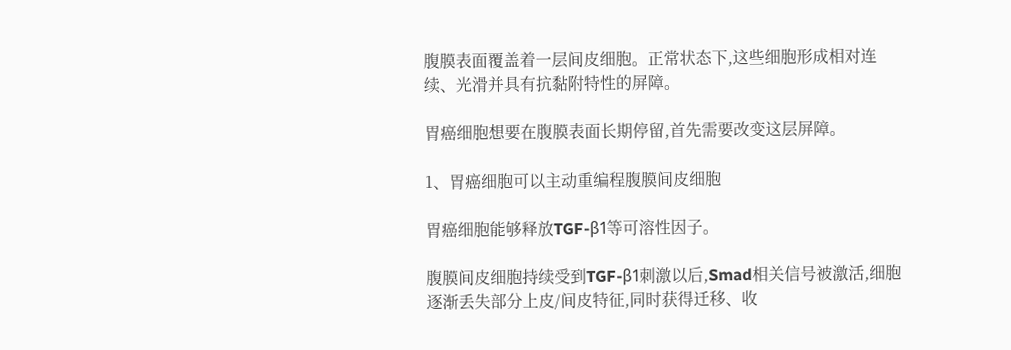腹膜表面覆盖着一层间皮细胞。正常状态下,这些细胞形成相对连续、光滑并具有抗黏附特性的屏障。

胃癌细胞想要在腹膜表面长期停留,首先需要改变这层屏障。

1、胃癌细胞可以主动重编程腹膜间皮细胞

胃癌细胞能够释放TGF-β1等可溶性因子。

腹膜间皮细胞持续受到TGF-β1刺激以后,Smad相关信号被激活,细胞逐渐丢失部分上皮/间皮特征,同时获得迁移、收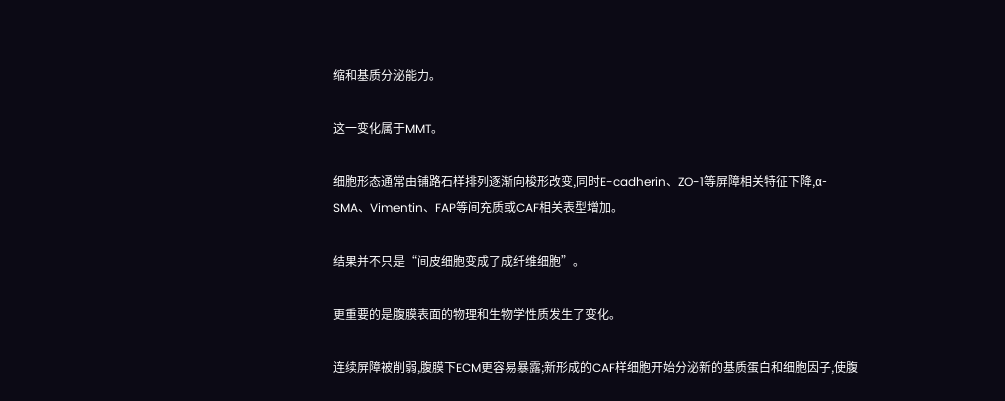缩和基质分泌能力。

这一变化属于MMT。

细胞形态通常由铺路石样排列逐渐向梭形改变,同时E-cadherin、ZO-1等屏障相关特征下降,α-SMA、Vimentin、FAP等间充质或CAF相关表型增加。

结果并不只是“间皮细胞变成了成纤维细胞”。

更重要的是腹膜表面的物理和生物学性质发生了变化。

连续屏障被削弱,腹膜下ECM更容易暴露;新形成的CAF样细胞开始分泌新的基质蛋白和细胞因子,使腹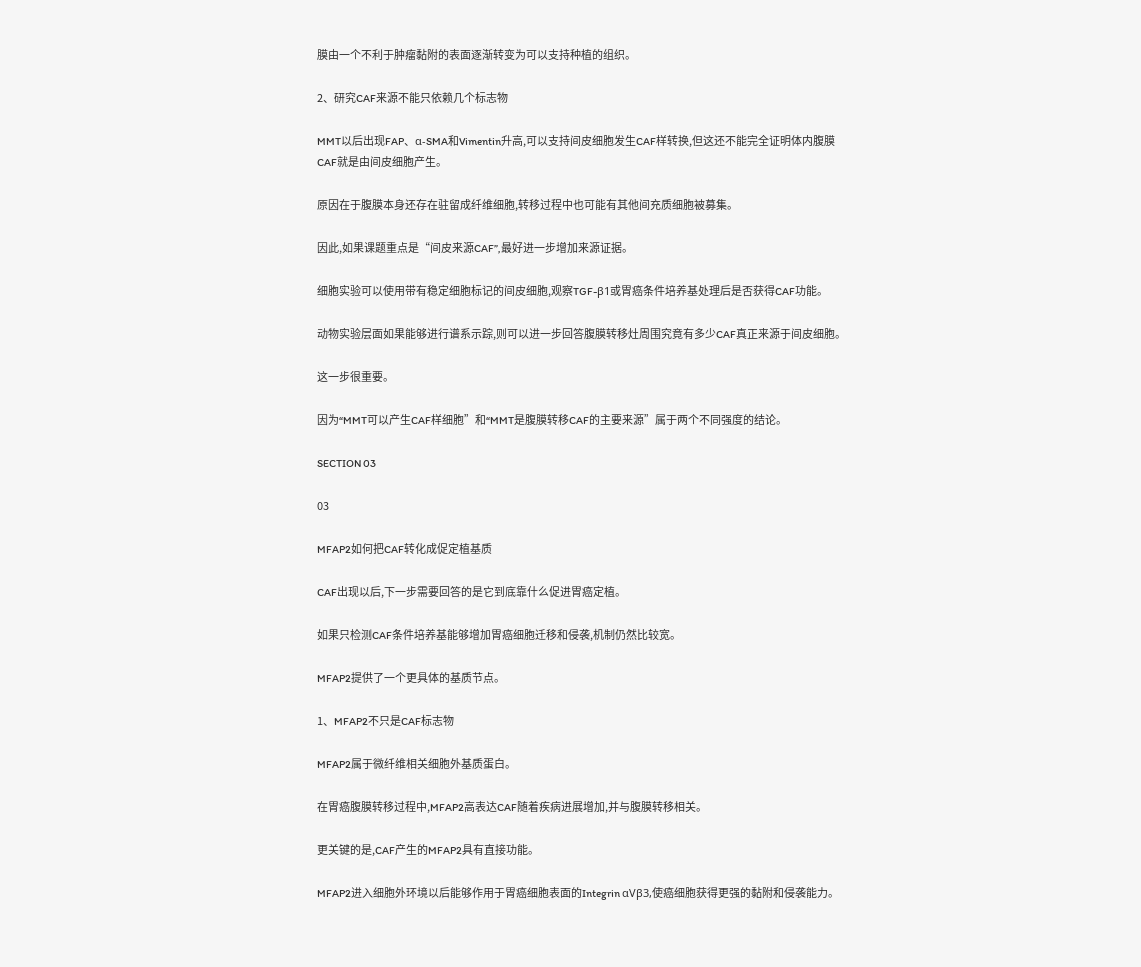膜由一个不利于肿瘤黏附的表面逐渐转变为可以支持种植的组织。

2、研究CAF来源不能只依赖几个标志物

MMT以后出现FAP、α-SMA和Vimentin升高,可以支持间皮细胞发生CAF样转换,但这还不能完全证明体内腹膜CAF就是由间皮细胞产生。

原因在于腹膜本身还存在驻留成纤维细胞,转移过程中也可能有其他间充质细胞被募集。

因此,如果课题重点是“间皮来源CAF”,最好进一步增加来源证据。

细胞实验可以使用带有稳定细胞标记的间皮细胞,观察TGF-β1或胃癌条件培养基处理后是否获得CAF功能。

动物实验层面如果能够进行谱系示踪,则可以进一步回答腹膜转移灶周围究竟有多少CAF真正来源于间皮细胞。

这一步很重要。

因为“MMT可以产生CAF样细胞”和“MMT是腹膜转移CAF的主要来源”属于两个不同强度的结论。

SECTION 03

03

MFAP2如何把CAF转化成促定植基质

CAF出现以后,下一步需要回答的是它到底靠什么促进胃癌定植。

如果只检测CAF条件培养基能够增加胃癌细胞迁移和侵袭,机制仍然比较宽。

MFAP2提供了一个更具体的基质节点。

1、MFAP2不只是CAF标志物

MFAP2属于微纤维相关细胞外基质蛋白。

在胃癌腹膜转移过程中,MFAP2高表达CAF随着疾病进展增加,并与腹膜转移相关。

更关键的是,CAF产生的MFAP2具有直接功能。

MFAP2进入细胞外环境以后能够作用于胃癌细胞表面的Integrin αVβ3,使癌细胞获得更强的黏附和侵袭能力。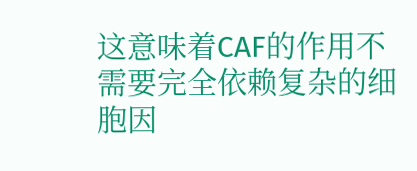这意味着CAF的作用不需要完全依赖复杂的细胞因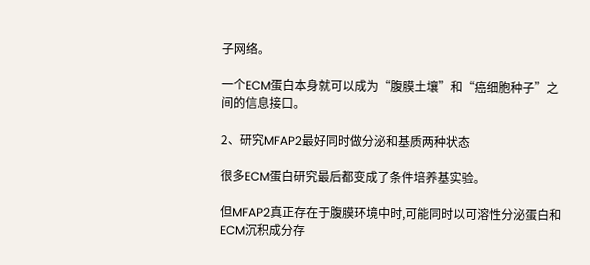子网络。

一个ECM蛋白本身就可以成为“腹膜土壤”和“癌细胞种子”之间的信息接口。

2、研究MFAP2最好同时做分泌和基质两种状态

很多ECM蛋白研究最后都变成了条件培养基实验。

但MFAP2真正存在于腹膜环境中时,可能同时以可溶性分泌蛋白和ECM沉积成分存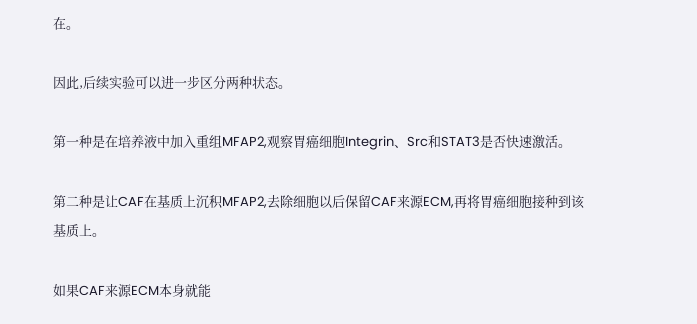在。

因此,后续实验可以进一步区分两种状态。

第一种是在培养液中加入重组MFAP2,观察胃癌细胞Integrin、Src和STAT3是否快速激活。

第二种是让CAF在基质上沉积MFAP2,去除细胞以后保留CAF来源ECM,再将胃癌细胞接种到该基质上。

如果CAF来源ECM本身就能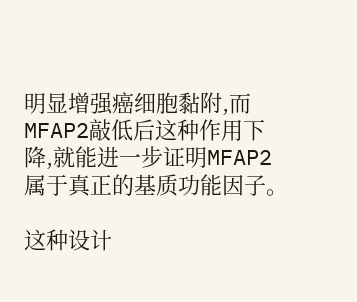明显增强癌细胞黏附,而MFAP2敲低后这种作用下降,就能进一步证明MFAP2属于真正的基质功能因子。

这种设计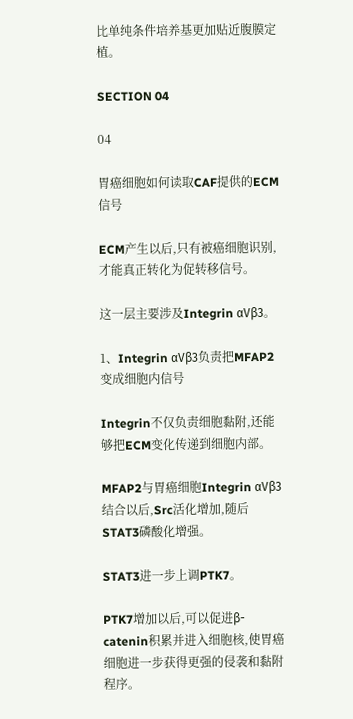比单纯条件培养基更加贴近腹膜定植。

SECTION 04

04

胃癌细胞如何读取CAF提供的ECM信号

ECM产生以后,只有被癌细胞识别,才能真正转化为促转移信号。

这一层主要涉及Integrin αVβ3。

1、Integrin αVβ3负责把MFAP2变成细胞内信号

Integrin不仅负责细胞黏附,还能够把ECM变化传递到细胞内部。

MFAP2与胃癌细胞Integrin αVβ3结合以后,Src活化增加,随后STAT3磷酸化增强。

STAT3进一步上调PTK7。

PTK7增加以后,可以促进β-catenin积累并进入细胞核,使胃癌细胞进一步获得更强的侵袭和黏附程序。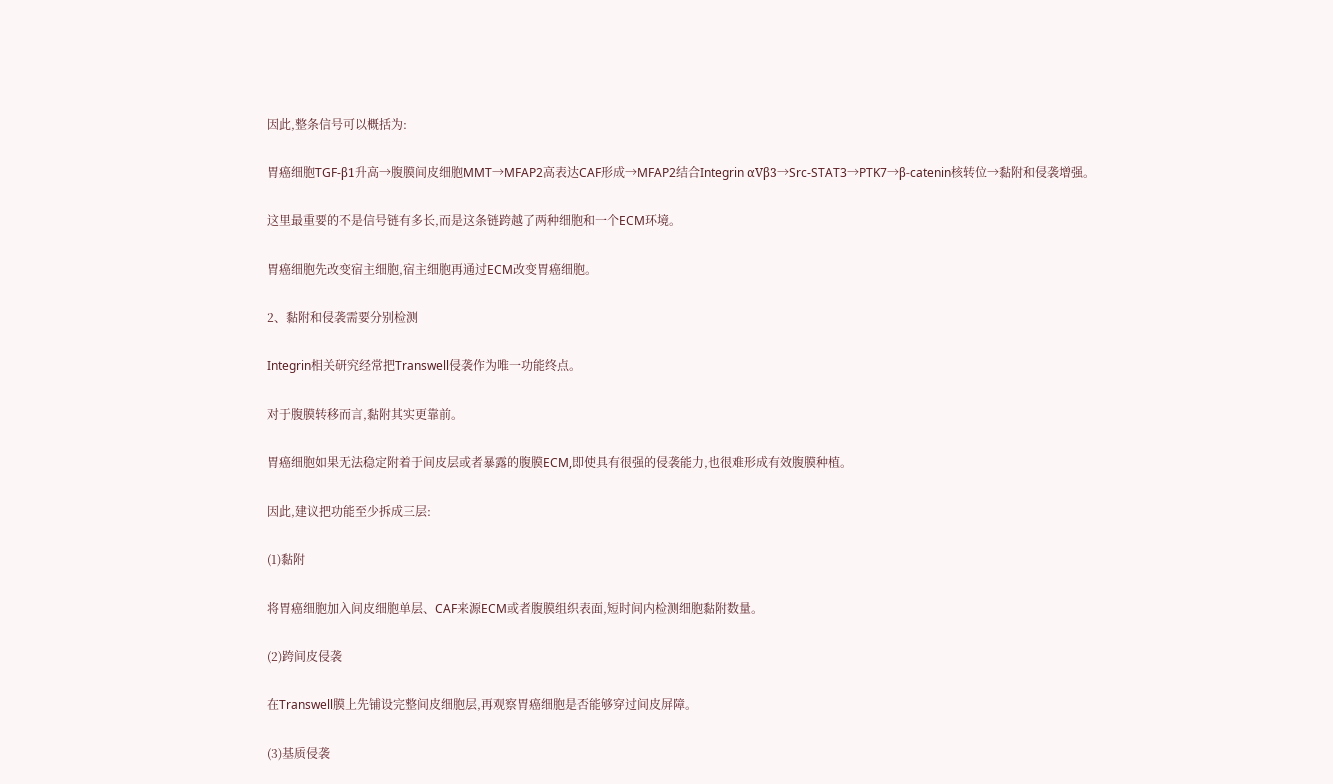因此,整条信号可以概括为:

胃癌细胞TGF-β1升高→腹膜间皮细胞MMT→MFAP2高表达CAF形成→MFAP2结合Integrin αVβ3→Src-STAT3→PTK7→β-catenin核转位→黏附和侵袭增强。

这里最重要的不是信号链有多长,而是这条链跨越了两种细胞和一个ECM环境。

胃癌细胞先改变宿主细胞,宿主细胞再通过ECM改变胃癌细胞。

2、黏附和侵袭需要分别检测

Integrin相关研究经常把Transwell侵袭作为唯一功能终点。

对于腹膜转移而言,黏附其实更靠前。

胃癌细胞如果无法稳定附着于间皮层或者暴露的腹膜ECM,即使具有很强的侵袭能力,也很难形成有效腹膜种植。

因此,建议把功能至少拆成三层:

(1)黏附

将胃癌细胞加入间皮细胞单层、CAF来源ECM或者腹膜组织表面,短时间内检测细胞黏附数量。

(2)跨间皮侵袭

在Transwell膜上先铺设完整间皮细胞层,再观察胃癌细胞是否能够穿过间皮屏障。

(3)基质侵袭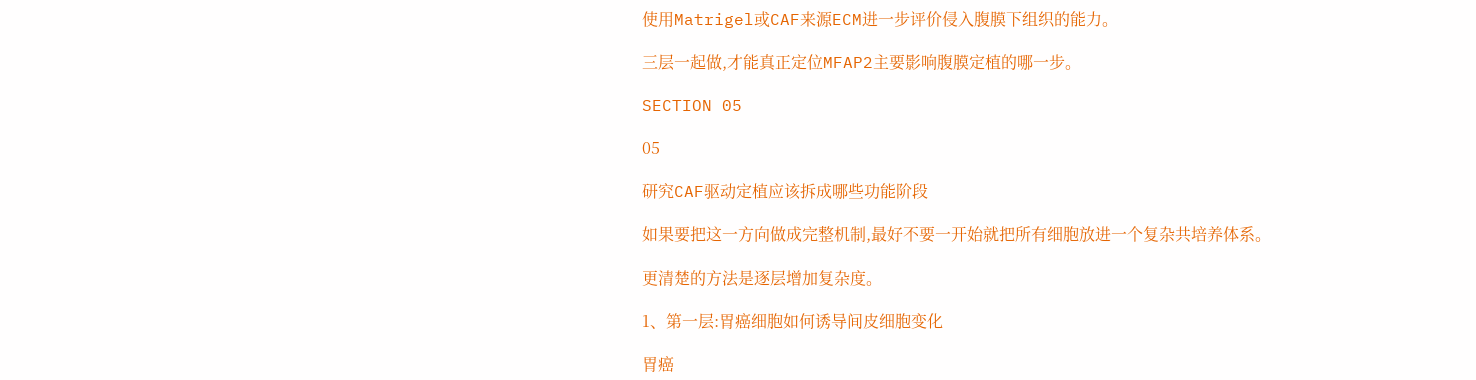使用Matrigel或CAF来源ECM进一步评价侵入腹膜下组织的能力。

三层一起做,才能真正定位MFAP2主要影响腹膜定植的哪一步。

SECTION 05

05

研究CAF驱动定植应该拆成哪些功能阶段

如果要把这一方向做成完整机制,最好不要一开始就把所有细胞放进一个复杂共培养体系。

更清楚的方法是逐层增加复杂度。

1、第一层:胃癌细胞如何诱导间皮细胞变化

胃癌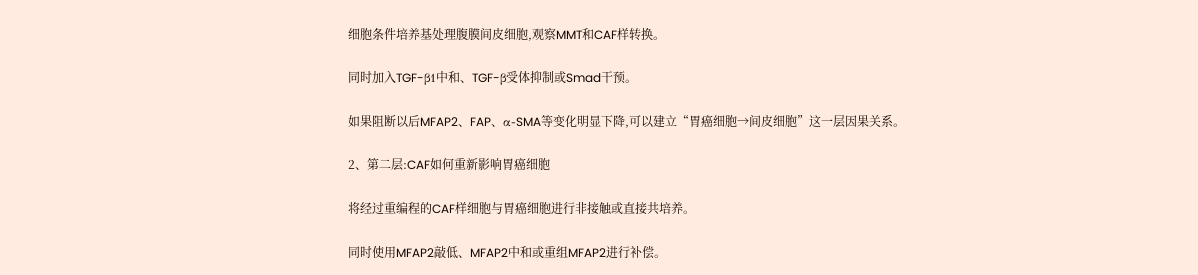细胞条件培养基处理腹膜间皮细胞,观察MMT和CAF样转换。

同时加入TGF-β1中和、TGF-β受体抑制或Smad干预。

如果阻断以后MFAP2、FAP、α-SMA等变化明显下降,可以建立“胃癌细胞→间皮细胞”这一层因果关系。

2、第二层:CAF如何重新影响胃癌细胞

将经过重编程的CAF样细胞与胃癌细胞进行非接触或直接共培养。

同时使用MFAP2敲低、MFAP2中和或重组MFAP2进行补偿。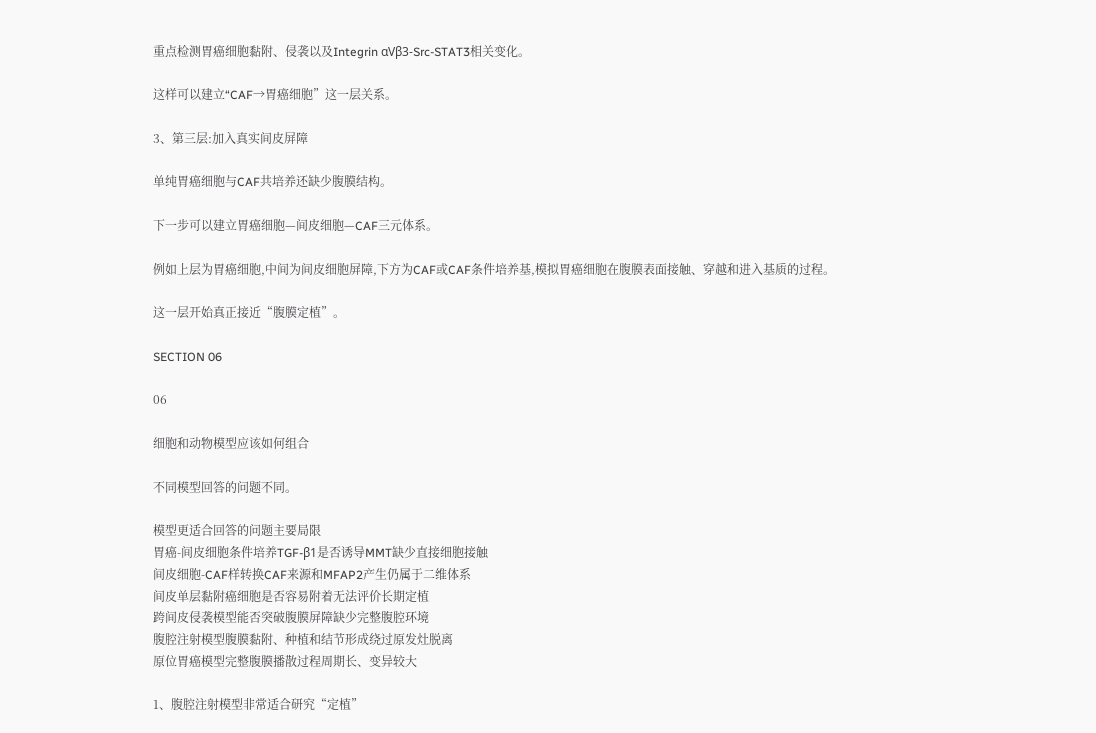重点检测胃癌细胞黏附、侵袭以及Integrin αVβ3-Src-STAT3相关变化。

这样可以建立“CAF→胃癌细胞”这一层关系。

3、第三层:加入真实间皮屏障

单纯胃癌细胞与CAF共培养还缺少腹膜结构。

下一步可以建立胃癌细胞—间皮细胞—CAF三元体系。

例如上层为胃癌细胞,中间为间皮细胞屏障,下方为CAF或CAF条件培养基,模拟胃癌细胞在腹膜表面接触、穿越和进入基质的过程。

这一层开始真正接近“腹膜定植”。

SECTION 06

06

细胞和动物模型应该如何组合

不同模型回答的问题不同。

模型更适合回答的问题主要局限
胃癌-间皮细胞条件培养TGF-β1是否诱导MMT缺少直接细胞接触
间皮细胞-CAF样转换CAF来源和MFAP2产生仍属于二维体系
间皮单层黏附癌细胞是否容易附着无法评价长期定植
跨间皮侵袭模型能否突破腹膜屏障缺少完整腹腔环境
腹腔注射模型腹膜黏附、种植和结节形成绕过原发灶脱离
原位胃癌模型完整腹膜播散过程周期长、变异较大

1、腹腔注射模型非常适合研究“定植”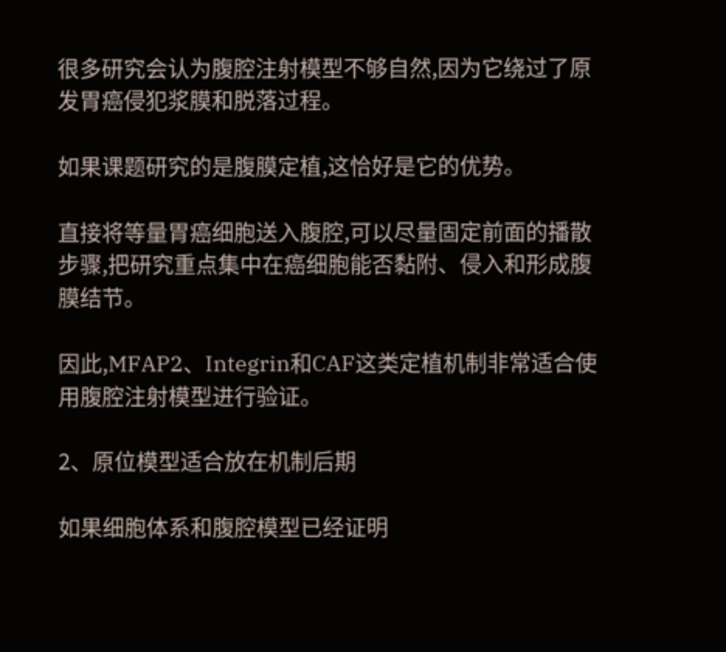很多研究会认为腹腔注射模型不够自然,因为它绕过了原发胃癌侵犯浆膜和脱落过程。

如果课题研究的是腹膜定植,这恰好是它的优势。

直接将等量胃癌细胞送入腹腔,可以尽量固定前面的播散步骤,把研究重点集中在癌细胞能否黏附、侵入和形成腹膜结节。

因此,MFAP2、Integrin和CAF这类定植机制非常适合使用腹腔注射模型进行验证。

2、原位模型适合放在机制后期

如果细胞体系和腹腔模型已经证明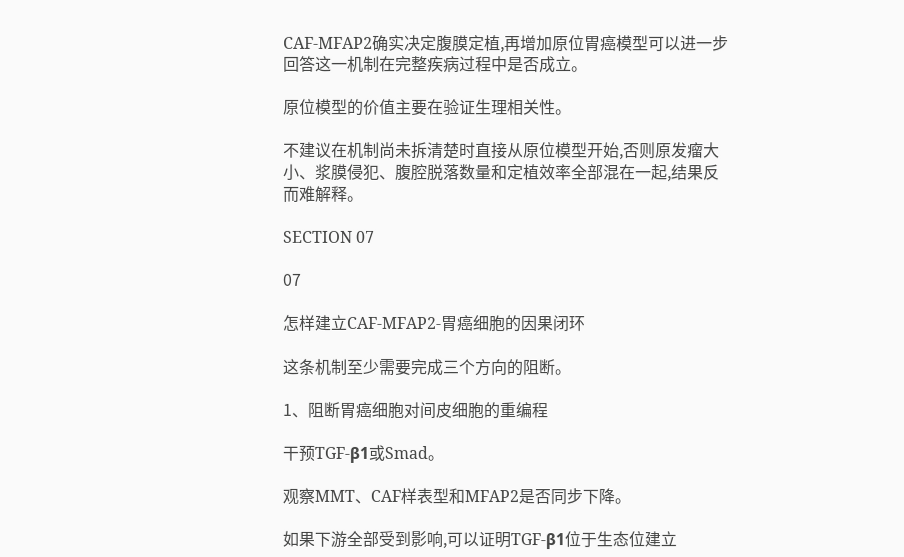CAF-MFAP2确实决定腹膜定植,再增加原位胃癌模型可以进一步回答这一机制在完整疾病过程中是否成立。

原位模型的价值主要在验证生理相关性。

不建议在机制尚未拆清楚时直接从原位模型开始,否则原发瘤大小、浆膜侵犯、腹腔脱落数量和定植效率全部混在一起,结果反而难解释。

SECTION 07

07

怎样建立CAF-MFAP2-胃癌细胞的因果闭环

这条机制至少需要完成三个方向的阻断。

1、阻断胃癌细胞对间皮细胞的重编程

干预TGF-β1或Smad。

观察MMT、CAF样表型和MFAP2是否同步下降。

如果下游全部受到影响,可以证明TGF-β1位于生态位建立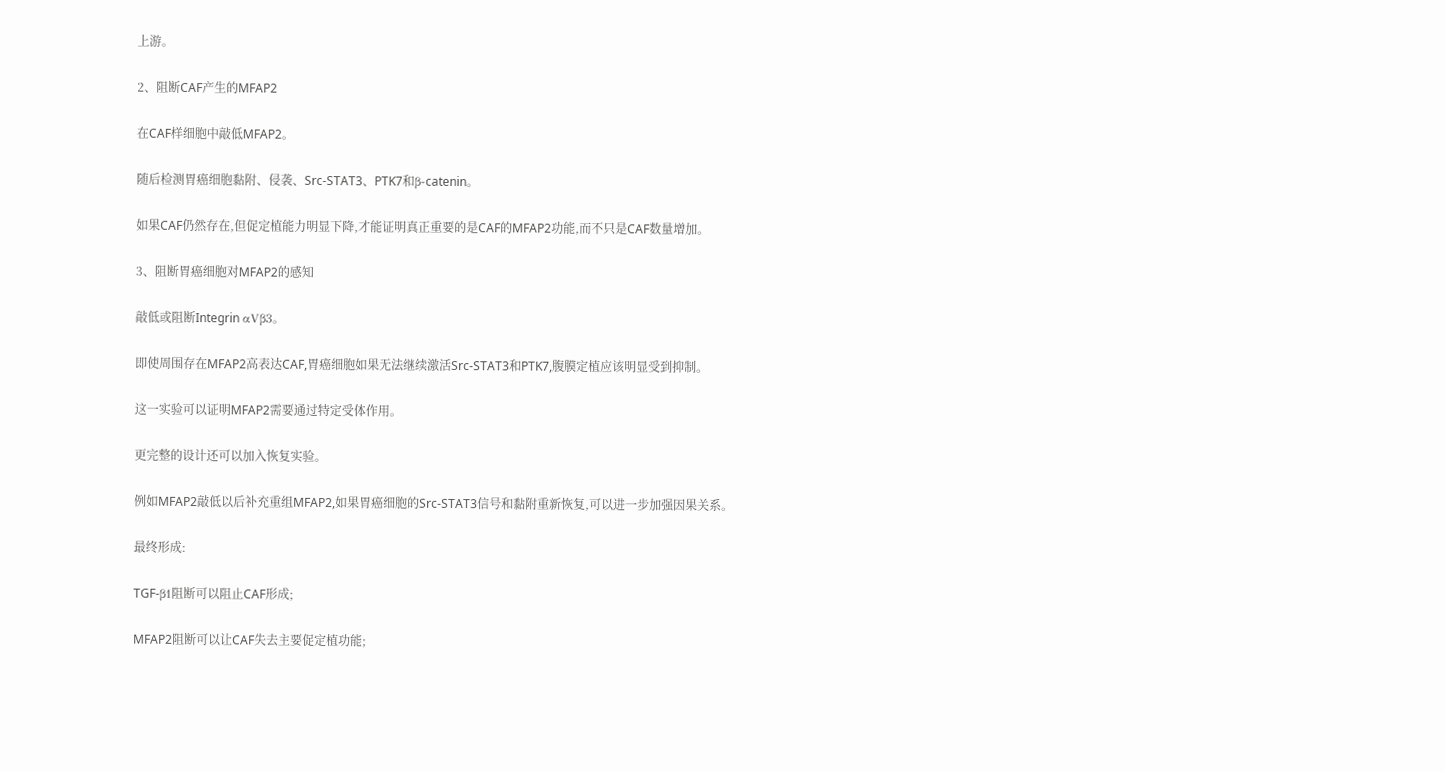上游。

2、阻断CAF产生的MFAP2

在CAF样细胞中敲低MFAP2。

随后检测胃癌细胞黏附、侵袭、Src-STAT3、PTK7和β-catenin。

如果CAF仍然存在,但促定植能力明显下降,才能证明真正重要的是CAF的MFAP2功能,而不只是CAF数量增加。

3、阻断胃癌细胞对MFAP2的感知

敲低或阻断Integrin αVβ3。

即使周围存在MFAP2高表达CAF,胃癌细胞如果无法继续激活Src-STAT3和PTK7,腹膜定植应该明显受到抑制。

这一实验可以证明MFAP2需要通过特定受体作用。

更完整的设计还可以加入恢复实验。

例如MFAP2敲低以后补充重组MFAP2,如果胃癌细胞的Src-STAT3信号和黏附重新恢复,可以进一步加强因果关系。

最终形成:

TGF-β1阻断可以阻止CAF形成;

MFAP2阻断可以让CAF失去主要促定植功能;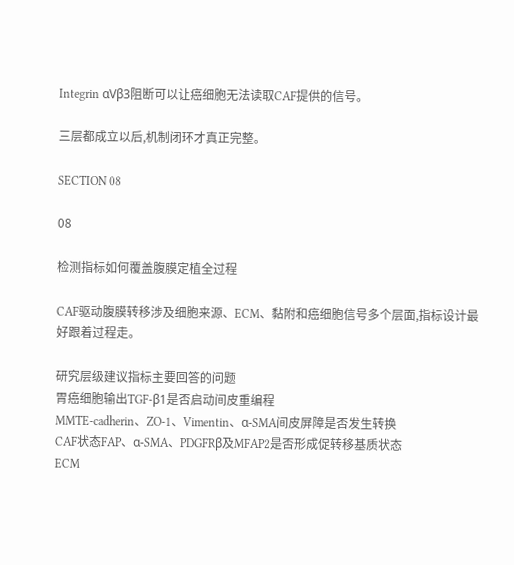Integrin αVβ3阻断可以让癌细胞无法读取CAF提供的信号。

三层都成立以后,机制闭环才真正完整。

SECTION 08

08

检测指标如何覆盖腹膜定植全过程

CAF驱动腹膜转移涉及细胞来源、ECM、黏附和癌细胞信号多个层面,指标设计最好跟着过程走。

研究层级建议指标主要回答的问题
胃癌细胞输出TGF-β1是否启动间皮重编程
MMTE-cadherin、ZO-1、Vimentin、α-SMA间皮屏障是否发生转换
CAF状态FAP、α-SMA、PDGFRβ及MFAP2是否形成促转移基质状态
ECM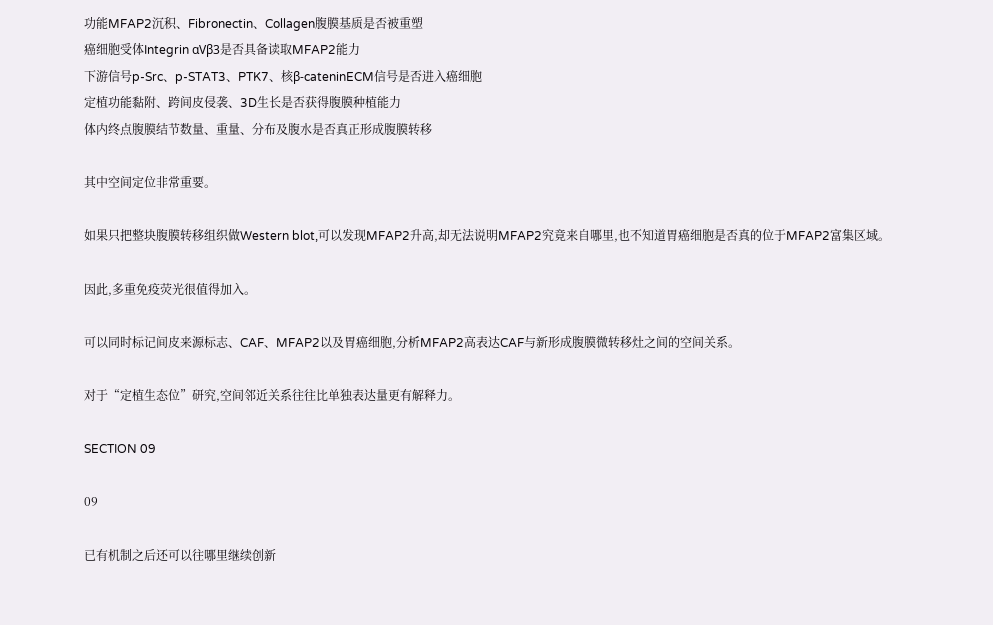功能MFAP2沉积、Fibronectin、Collagen腹膜基质是否被重塑
癌细胞受体Integrin αVβ3是否具备读取MFAP2能力
下游信号p-Src、p-STAT3、PTK7、核β-cateninECM信号是否进入癌细胞
定植功能黏附、跨间皮侵袭、3D生长是否获得腹膜种植能力
体内终点腹膜结节数量、重量、分布及腹水是否真正形成腹膜转移

其中空间定位非常重要。

如果只把整块腹膜转移组织做Western blot,可以发现MFAP2升高,却无法说明MFAP2究竟来自哪里,也不知道胃癌细胞是否真的位于MFAP2富集区域。

因此,多重免疫荧光很值得加入。

可以同时标记间皮来源标志、CAF、MFAP2以及胃癌细胞,分析MFAP2高表达CAF与新形成腹膜微转移灶之间的空间关系。

对于“定植生态位”研究,空间邻近关系往往比单独表达量更有解释力。

SECTION 09

09

已有机制之后还可以往哪里继续创新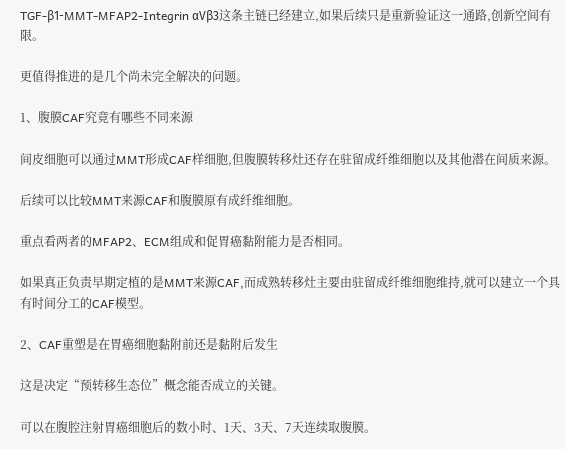TGF-β1-MMT-MFAP2-Integrin αVβ3这条主链已经建立,如果后续只是重新验证这一通路,创新空间有限。

更值得推进的是几个尚未完全解决的问题。

1、腹膜CAF究竟有哪些不同来源

间皮细胞可以通过MMT形成CAF样细胞,但腹膜转移灶还存在驻留成纤维细胞以及其他潜在间质来源。

后续可以比较MMT来源CAF和腹膜原有成纤维细胞。

重点看两者的MFAP2、ECM组成和促胃癌黏附能力是否相同。

如果真正负责早期定植的是MMT来源CAF,而成熟转移灶主要由驻留成纤维细胞维持,就可以建立一个具有时间分工的CAF模型。

2、CAF重塑是在胃癌细胞黏附前还是黏附后发生

这是决定“预转移生态位”概念能否成立的关键。

可以在腹腔注射胃癌细胞后的数小时、1天、3天、7天连续取腹膜。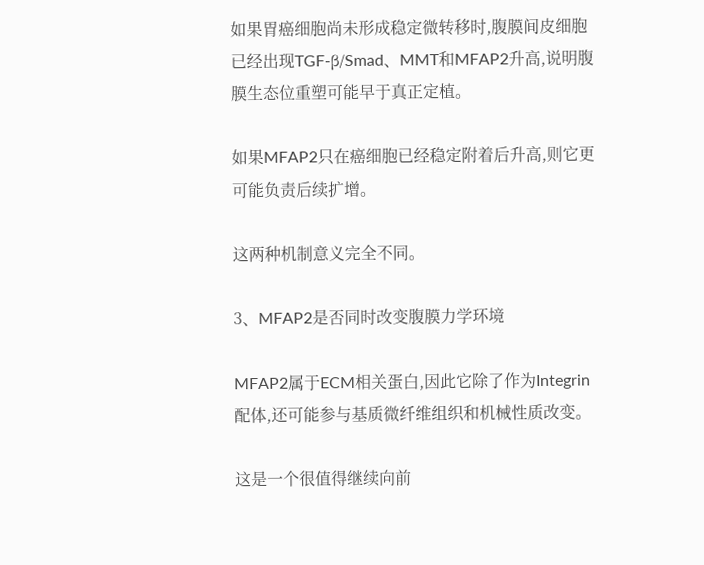如果胃癌细胞尚未形成稳定微转移时,腹膜间皮细胞已经出现TGF-β/Smad、MMT和MFAP2升高,说明腹膜生态位重塑可能早于真正定植。

如果MFAP2只在癌细胞已经稳定附着后升高,则它更可能负责后续扩增。

这两种机制意义完全不同。

3、MFAP2是否同时改变腹膜力学环境

MFAP2属于ECM相关蛋白,因此它除了作为Integrin配体,还可能参与基质微纤维组织和机械性质改变。

这是一个很值得继续向前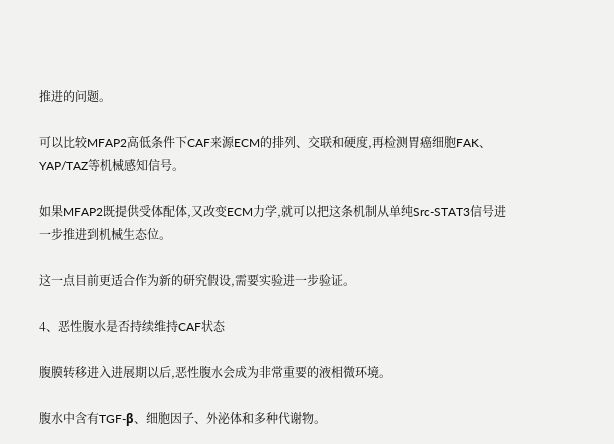推进的问题。

可以比较MFAP2高低条件下CAF来源ECM的排列、交联和硬度,再检测胃癌细胞FAK、YAP/TAZ等机械感知信号。

如果MFAP2既提供受体配体,又改变ECM力学,就可以把这条机制从单纯Src-STAT3信号进一步推进到机械生态位。

这一点目前更适合作为新的研究假设,需要实验进一步验证。

4、恶性腹水是否持续维持CAF状态

腹膜转移进入进展期以后,恶性腹水会成为非常重要的液相微环境。

腹水中含有TGF-β、细胞因子、外泌体和多种代谢物。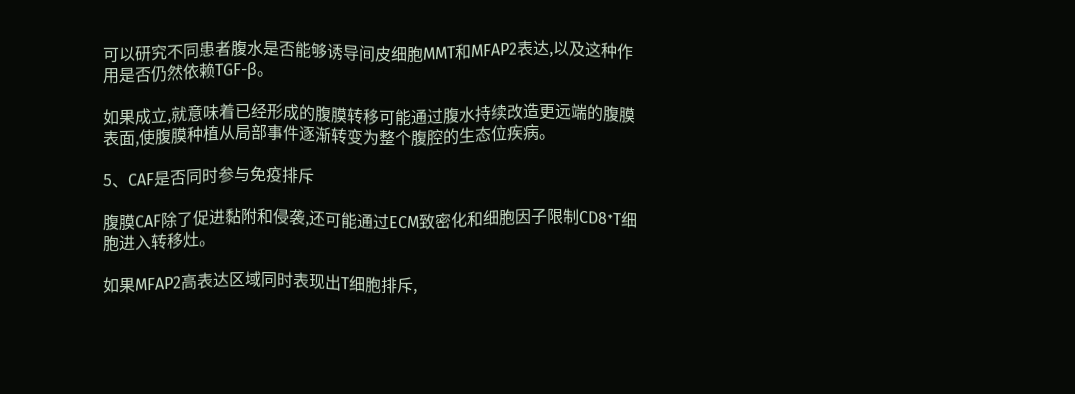可以研究不同患者腹水是否能够诱导间皮细胞MMT和MFAP2表达,以及这种作用是否仍然依赖TGF-β。

如果成立,就意味着已经形成的腹膜转移可能通过腹水持续改造更远端的腹膜表面,使腹膜种植从局部事件逐渐转变为整个腹腔的生态位疾病。

5、CAF是否同时参与免疫排斥

腹膜CAF除了促进黏附和侵袭,还可能通过ECM致密化和细胞因子限制CD8⁺T细胞进入转移灶。

如果MFAP2高表达区域同时表现出T细胞排斥,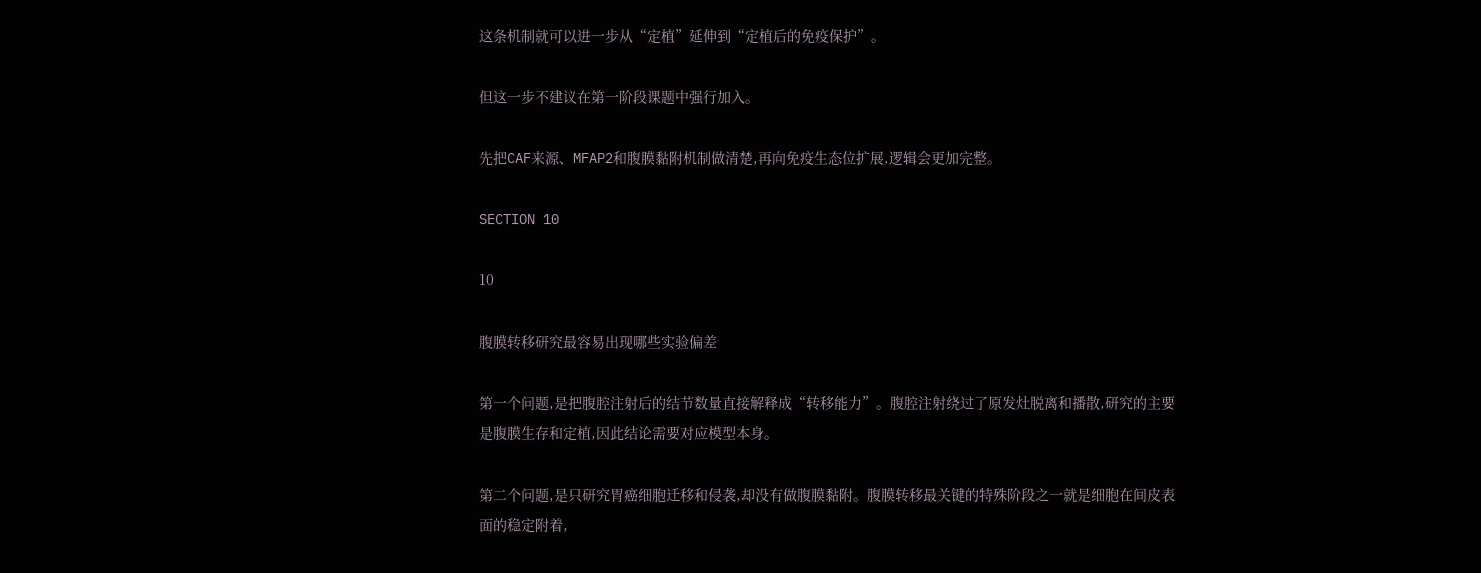这条机制就可以进一步从“定植”延伸到“定植后的免疫保护”。

但这一步不建议在第一阶段课题中强行加入。

先把CAF来源、MFAP2和腹膜黏附机制做清楚,再向免疫生态位扩展,逻辑会更加完整。

SECTION 10

10

腹膜转移研究最容易出现哪些实验偏差

第一个问题,是把腹腔注射后的结节数量直接解释成“转移能力”。腹腔注射绕过了原发灶脱离和播散,研究的主要是腹膜生存和定植,因此结论需要对应模型本身。

第二个问题,是只研究胃癌细胞迁移和侵袭,却没有做腹膜黏附。腹膜转移最关键的特殊阶段之一就是细胞在间皮表面的稳定附着,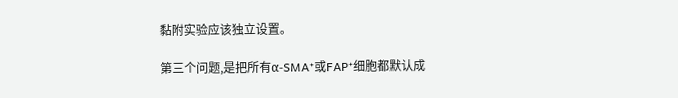黏附实验应该独立设置。

第三个问题,是把所有α-SMA⁺或FAP⁺细胞都默认成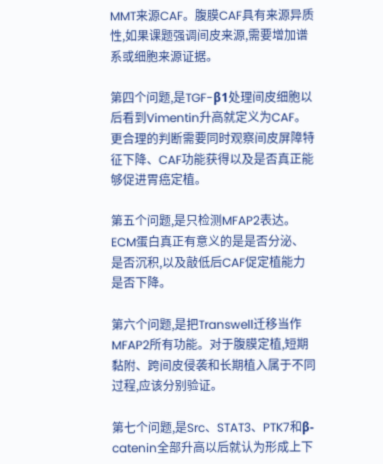MMT来源CAF。腹膜CAF具有来源异质性,如果课题强调间皮来源,需要增加谱系或细胞来源证据。

第四个问题,是TGF-β1处理间皮细胞以后看到Vimentin升高就定义为CAF。更合理的判断需要同时观察间皮屏障特征下降、CAF功能获得以及是否真正能够促进胃癌定植。

第五个问题,是只检测MFAP2表达。ECM蛋白真正有意义的是是否分泌、是否沉积,以及敲低后CAF促定植能力是否下降。

第六个问题,是把Transwell迁移当作MFAP2所有功能。对于腹膜定植,短期黏附、跨间皮侵袭和长期植入属于不同过程,应该分别验证。

第七个问题,是Src、STAT3、PTK7和β-catenin全部升高以后就认为形成上下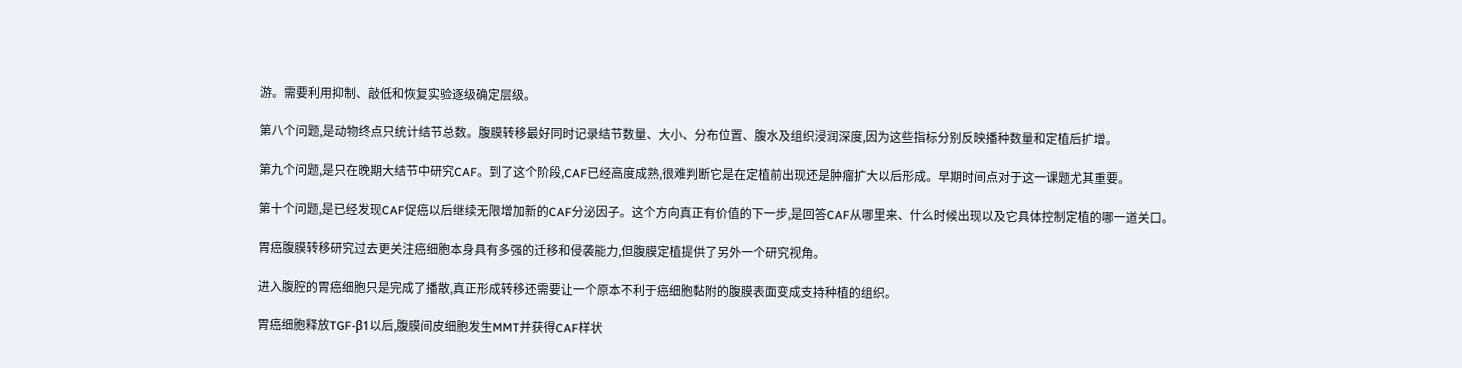游。需要利用抑制、敲低和恢复实验逐级确定层级。

第八个问题,是动物终点只统计结节总数。腹膜转移最好同时记录结节数量、大小、分布位置、腹水及组织浸润深度,因为这些指标分别反映播种数量和定植后扩增。

第九个问题,是只在晚期大结节中研究CAF。到了这个阶段,CAF已经高度成熟,很难判断它是在定植前出现还是肿瘤扩大以后形成。早期时间点对于这一课题尤其重要。

第十个问题,是已经发现CAF促癌以后继续无限增加新的CAF分泌因子。这个方向真正有价值的下一步,是回答CAF从哪里来、什么时候出现以及它具体控制定植的哪一道关口。

胃癌腹膜转移研究过去更关注癌细胞本身具有多强的迁移和侵袭能力,但腹膜定植提供了另外一个研究视角。

进入腹腔的胃癌细胞只是完成了播散,真正形成转移还需要让一个原本不利于癌细胞黏附的腹膜表面变成支持种植的组织。

胃癌细胞释放TGF-β1以后,腹膜间皮细胞发生MMT并获得CAF样状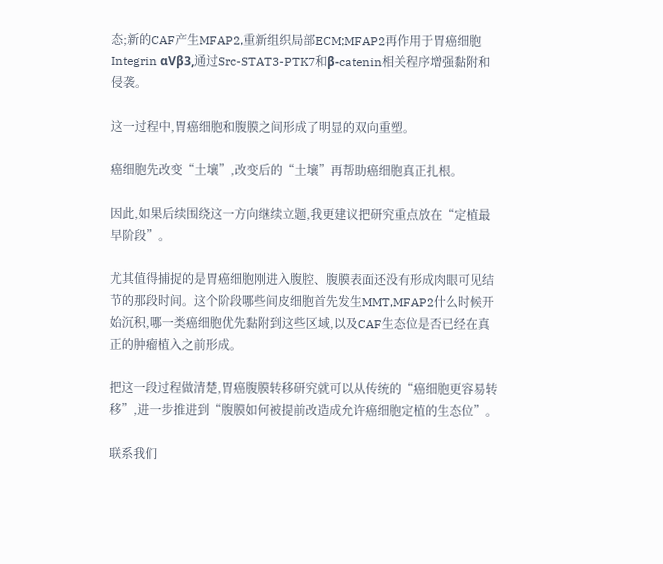态;新的CAF产生MFAP2,重新组织局部ECM;MFAP2再作用于胃癌细胞Integrin αVβ3,通过Src-STAT3-PTK7和β-catenin相关程序增强黏附和侵袭。

这一过程中,胃癌细胞和腹膜之间形成了明显的双向重塑。

癌细胞先改变“土壤”,改变后的“土壤”再帮助癌细胞真正扎根。

因此,如果后续围绕这一方向继续立题,我更建议把研究重点放在“定植最早阶段”。

尤其值得捕捉的是胃癌细胞刚进入腹腔、腹膜表面还没有形成肉眼可见结节的那段时间。这个阶段哪些间皮细胞首先发生MMT,MFAP2什么时候开始沉积,哪一类癌细胞优先黏附到这些区域,以及CAF生态位是否已经在真正的肿瘤植入之前形成。

把这一段过程做清楚,胃癌腹膜转移研究就可以从传统的“癌细胞更容易转移”,进一步推进到“腹膜如何被提前改造成允许癌细胞定植的生态位”。

联系我们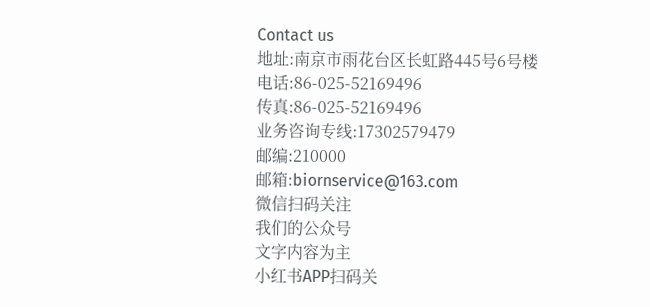Contact us
地址:南京市雨花台区长虹路445号6号楼
电话:86-025-52169496
传真:86-025-52169496
业务咨询专线:17302579479
邮编:210000
邮箱:biornservice@163.com
微信扫码关注
我们的公众号
文字内容为主
小红书APP扫码关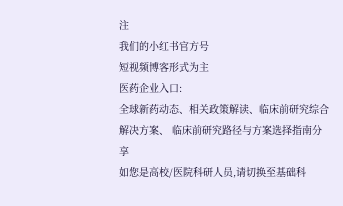注
我们的小红书官方号
短视频博客形式为主
医药企业入口:
全球新药动态、相关政策解读、临床前研究综合解决方案、 临床前研究路径与方案选择指南分享
如您是高校/医院科研人员,请切换至基础科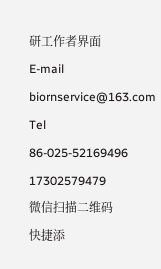研工作者界面
E-mail
biornservice@163.com
Tel
86-025-52169496
17302579479
微信扫描二维码
快捷添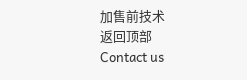加售前技术
返回顶部
Contact us